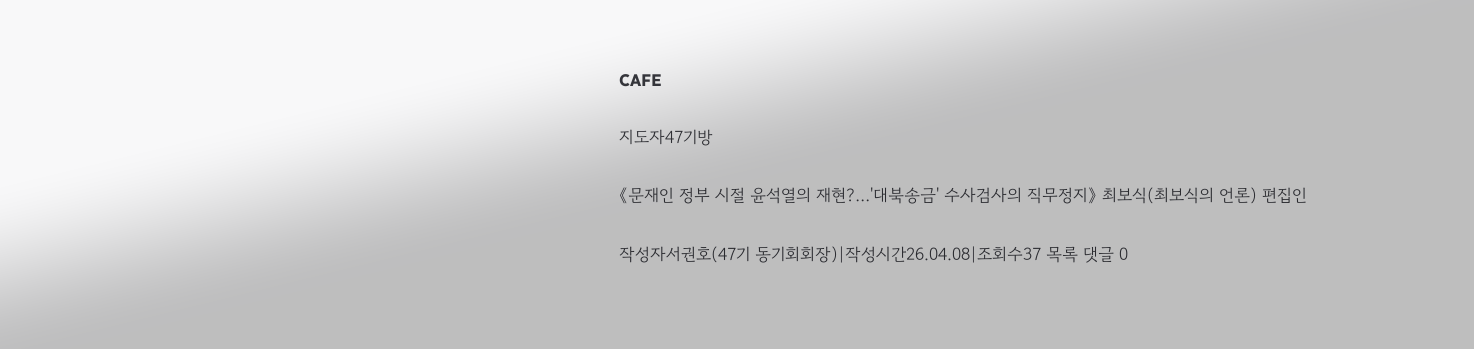CAFE

지도자47기방

《문재인 정부 시절 윤석열의 재현?…'대북송금' 수사검사의 직무정지》 최보식(최보식의 언론) 편집인

작성자서권호(47기 동기회회장)|작성시간26.04.08|조회수37 목록 댓글 0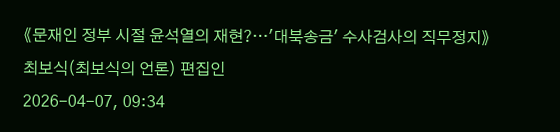《문재인 정부 시절 윤석열의 재현?…'대북송금' 수사검사의 직무정지》
최보식(최보식의 언론) 편집인
2026-04-07, 09:34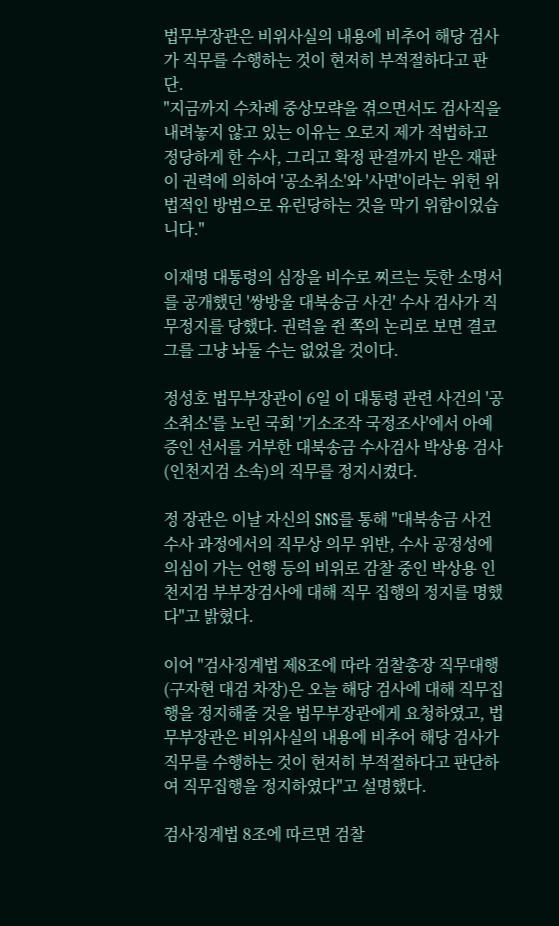법무부장관은 비위사실의 내용에 비추어 해당 검사가 직무를 수행하는 것이 현저히 부적절하다고 판단.
"지금까지 수차례 중상모략을 겪으면서도 검사직을 내려놓지 않고 있는 이유는 오로지 제가 적법하고 정당하게 한 수사, 그리고 확정 판결까지 받은 재판이 권력에 의하여 '공소취소'와 '사면'이라는 위헌 위법적인 방법으로 유린당하는 것을 막기 위함이었습니다."

이재명 대통령의 심장을 비수로 찌르는 듯한 소명서를 공개했던 '쌍방울 대북송금 사건' 수사 검사가 직무정지를 당했다. 권력을 쥔 쪽의 논리로 보면 결코 그를 그냥 놔둘 수는 없었을 것이다.

정성호 법무부장관이 6일 이 대통령 관련 사건의 '공소취소'를 노린 국회 '기소조작 국정조사'에서 아예 증인 선서를 거부한 대북송금 수사검사 박상용 검사(인천지검 소속)의 직무를 정지시켰다.

정 장관은 이날 자신의 SNS를 통해 "대북송금 사건 수사 과정에서의 직무상 의무 위반, 수사 공정성에 의심이 가는 언행 등의 비위로 감찰 중인 박상용 인천지검 부부장검사에 대해 직무 집행의 정지를 명했다"고 밝혔다.

이어 "검사징계법 제8조에 따라 검찰총장 직무대행(구자현 대검 차장)은 오늘 해당 검사에 대해 직무집행을 정지해줄 것을 법무부장관에게 요청하였고, 법무부장관은 비위사실의 내용에 비추어 해당 검사가 직무를 수행하는 것이 현저히 부적절하다고 판단하여 직무집행을 정지하였다"고 설명했다.

검사징계법 8조에 따르면 검찰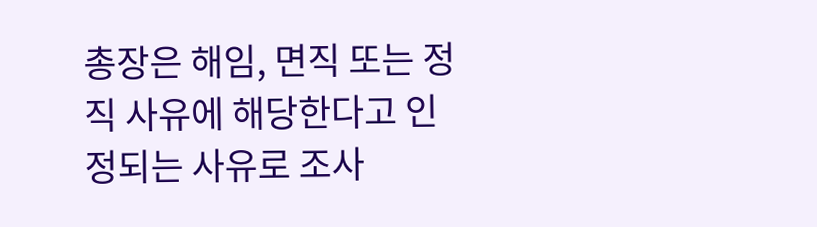총장은 해임, 면직 또는 정직 사유에 해당한다고 인정되는 사유로 조사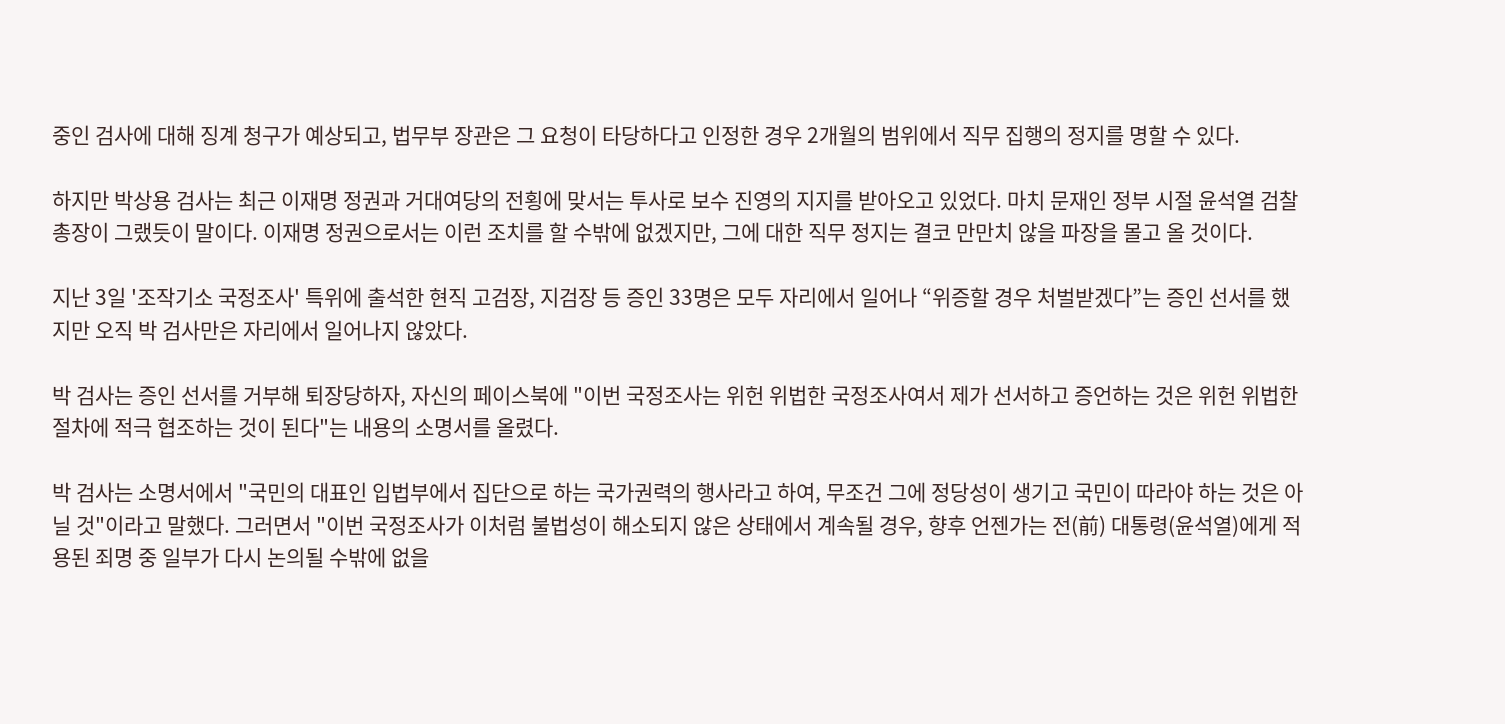중인 검사에 대해 징계 청구가 예상되고, 법무부 장관은 그 요청이 타당하다고 인정한 경우 2개월의 범위에서 직무 집행의 정지를 명할 수 있다.

하지만 박상용 검사는 최근 이재명 정권과 거대여당의 전횡에 맞서는 투사로 보수 진영의 지지를 받아오고 있었다. 마치 문재인 정부 시절 윤석열 검찰총장이 그랬듯이 말이다. 이재명 정권으로서는 이런 조치를 할 수밖에 없겠지만, 그에 대한 직무 정지는 결코 만만치 않을 파장을 몰고 올 것이다.

지난 3일 '조작기소 국정조사' 특위에 출석한 현직 고검장, 지검장 등 증인 33명은 모두 자리에서 일어나 “위증할 경우 처벌받겠다”는 증인 선서를 했지만 오직 박 검사만은 자리에서 일어나지 않았다.

박 검사는 증인 선서를 거부해 퇴장당하자, 자신의 페이스북에 "이번 국정조사는 위헌 위법한 국정조사여서 제가 선서하고 증언하는 것은 위헌 위법한 절차에 적극 협조하는 것이 된다"는 내용의 소명서를 올렸다.

박 검사는 소명서에서 "국민의 대표인 입법부에서 집단으로 하는 국가권력의 행사라고 하여, 무조건 그에 정당성이 생기고 국민이 따라야 하는 것은 아닐 것"이라고 말했다. 그러면서 "이번 국정조사가 이처럼 불법성이 해소되지 않은 상태에서 계속될 경우, 향후 언젠가는 전(前) 대통령(윤석열)에게 적용된 죄명 중 일부가 다시 논의될 수밖에 없을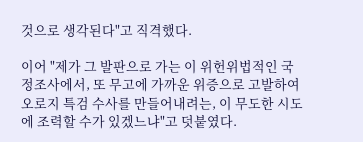것으로 생각된다"고 직격했다.

이어 "제가 그 발판으로 가는 이 위헌위법적인 국정조사에서, 또 무고에 가까운 위증으로 고발하여 오로지 특검 수사를 만들어내려는, 이 무도한 시도에 조력할 수가 있겠느냐"고 덧붙였다.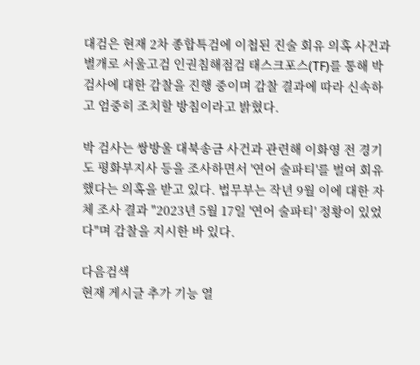대검은 현재 2차 종합특검에 이첩된 진술 회유 의혹 사건과 별개로 서울고검 인권침해점검 태스크포스(TF)를 통해 박 검사에 대한 감찰을 진행 중이며 감찰 결과에 따라 신속하고 엄중히 조치할 방침이라고 밝혔다.

박 검사는 쌍방울 대북송금 사건과 관련해 이화영 전 경기도 평화부지사 등을 조사하면서 '연어 술파티'를 벌여 회유했다는 의혹을 받고 있다. 법무부는 작년 9월 이에 대한 자체 조사 결과 "2023년 5월 17일 '연어 술파티' 정황이 있었다"며 감찰을 지시한 바 있다.

다음검색
현재 게시글 추가 기능 열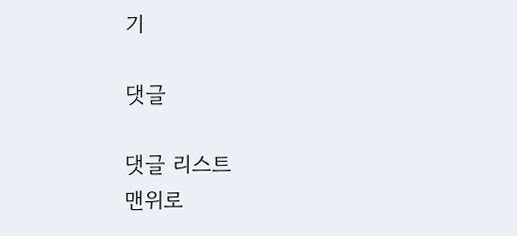기

댓글

댓글 리스트
맨위로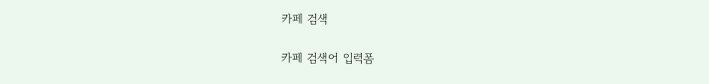카페 검색

카페 검색어 입력폼